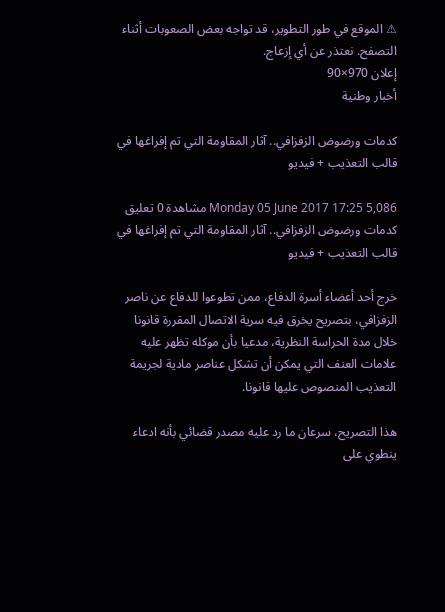⚠ الموقع في طور التطوير، قد تواجه بعض الصعوبات أثناء التصفح. نعتذر عن أي إزعاج.
إعلان 970×90
أخبار وطنية

كدمات ورضوض الزفزافي.. آثار المقاومة التي تم إفراغها في قالب التعذيب + فيديو

Monday 05 June 2017 17:25 5,086 مشاهدة 0 تعليق
كدمات ورضوض الزفزافي.. آثار المقاومة التي تم إفراغها في قالب التعذيب + فيديو

خرج أحد أعضاء أسرة الدفاع، ممن تطوعوا للدفاع عن ناصر الزفزافي، بتصريح يخرق فيه سرية الاتصال المقررة قانونا خلال مدة الحراسة النظرية، مدعيا بأن موكله تظهر عليه علامات العنف التي يمكن أن تشكل عناصر مادية لجريمة التعذيب المنصوص عليها قانونا.

هذا التصريح، سرعان ما رد عليه مصدر قضائي بأنه ادعاء ينطوي على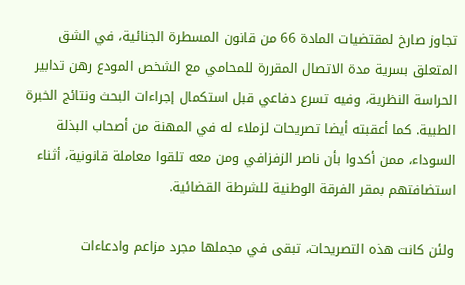تجاوز صارخ لمقتضيات المادة 66 من قانون المسطرة الجنائية، في الشق المتعلق بسرية مدة الاتصال المقررة للمحامي مع الشخص المودع رهن تدابير الحراسة النظرية، وفيه تسرع دفاعي قبل استكمال إجراءات البحث ونتائج الخبرة الطبية. كما أعقبته أيضا تصريحات لزملاء له في المهنة من أصحاب البذلة السوداء، ممن أكدوا بأن ناصر الزفزافي ومن معه تلقوا معاملة قانونية، أثناء استضافتهم بمقر الفرقة الوطنية للشرطة القضائية.

ولئن كانت هذه التصريحات، تبقى في مجملها مجرد مزاعم وادعاءات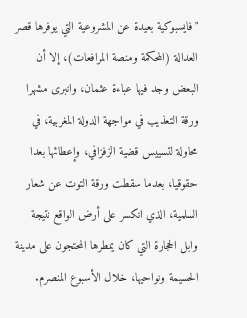"فايسبوكية بعيدة عن المشروعية التي يوفرها قصر العدالة (المحكمة ومنصة المرافعات)، إلا أن البعض وجد فيها عباءة عثمان، وانبرى مشهرا ورقة التعذيب في مواجهة الدولة المغربية، في محاولة لتسييس قضية الزفزافي، وإعطائها بعدا حقوقيا، بعدما سقطت ورقة التوت عن شعار السلمية، الذي انكسر على أرض الواقع نتيجة وابل الحجارة التي كان يمطرها المحتجون على مدينة الحسيمة ونواحيها، خلال الأسبوع المنصرم.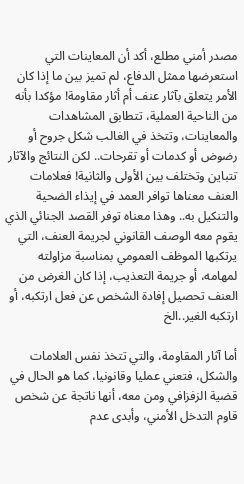مصدر أمني مطلع، أكد أن المعاينات التي استعرضها ممثل الدفاع، لم تميز بين ما إذا كان الأمر يتعلق بآثار عنف أم أثار مقاومة! مؤكدا بأنه من الناحية العملية، تتطابق المشاهدات والمعاينات، وتتخذ في الغالب شكل جروح أو رضوض أو كدمات أو تقرحات.. لكن النتائج والآثار تتباين وتختلف بين الأولى والثانية! فعلامات العنف معناها توافر العمد في إيذاء الضحية والتنكيل به.. وهذا معناه توفر القصد الجنائي الذي يقوم معه الوصف القانوني لجريمة العنف، التي يرتكبها الموظف العمومي بمناسبة مزاولته لمهامه، أو جريمة التعذيب، إذا كان الغرض من العنف تحصيل إفادة الشخص عن فعل ارتكبه، أو ارتكبه الغير..الخ

أما آثار المقاومة، والتي تتخذ نفس العلامات والشكل، فتعني عمليا وقانونيا، كما هو الحال في قضية الزفزافي ومن معه، أنها ناتجة عن شخص قاوم التدخل الأمني، وأبدى عدم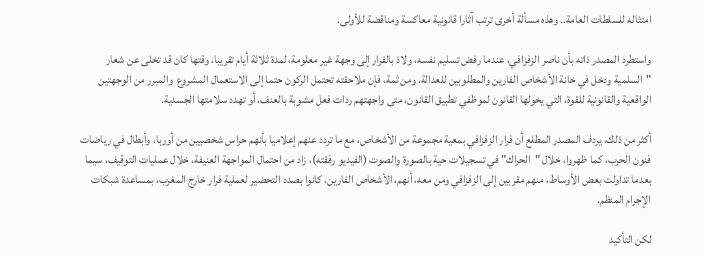امتثاله للسلطات العامة.. وهذه مسألة أخرى ترتب آثارا قانونية معاكسة ومناقضة للأولى.

واستطرد المصدر ذاته بأن ناصر الزفزافي، عندما رفض تسليم نفسه، ولاذ بالفرار إلى وجهة غير معلومة، لمدة ثلاثة أيام تقريبا، وقتها كان قد تخلى عن شعار "السلمية ودخل في خانة الأشخاص الفارين والمطلوبين للعدالة، ومن ثمة، فإن ملاحقته تحتمل الركون حتما إلى الاستعمال المشروع  والمبرر من الوجهتين الواقعية والقانونية للقوة، التي يخولها القانون لموظفي تطبيق القانون، متى واجهتهم ردات فعل مشوبة بالعنف، أو تهدد سلامتها الجسدية.

أكثر من ذلك، يردف المصدر المطلع أن فرار الزفزافي بمعية مجموعة من الأشخاص، مع ما تردد عنهم إعلاميا بأنهم حراس شخصيين من أوربا، وأبطال في رياضات فنون الحرب، كما ظهروا، خلال "الحراك" في تسجيلات حية بالصورة والصوت (الفيديو رفقته)، زاد من احتمال المواجهة العنيفة، خلال عمليات التوقيف، سيما  بعدما تداولت بعض الأوساط، منهم مقربين إلى الزفزافي ومن معه، أنهم، الأشخاص الفارين، كانوا بصدد التحضير لعملية فرار خارج المغرب، بمساعدة شبكات الإجرام المنظم.

لكن التأكيد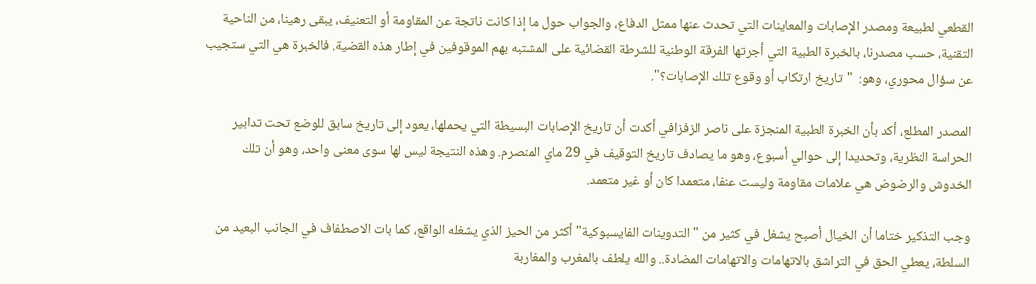القطعي لطبيعة ومصدر الإصابات والمعاينات التي تحدث عنها ممثل الدفاع، والجواب حول ما إذا كانت ناتجة عن المقاومة أو التعنيف، يبقى رهينا، من الناحية التقنية، حسب مصدرنا، بالخبرة الطبية التي أجرتها الفرقة الوطنية للشرطة القضائية على المشتبه بهم الموقوفين في إطار هذه القضية. فالخبرة هي التي ستجيب عن سؤال محوري، وهو:  "تاريخ ارتكاب أو وقوع تلك الإصابات؟".

المصدر المطلع، أكد بأن الخبرة الطبية المنجزة على ناصر الزفزافي أكدت أن تاريخ الإصابات البسيطة التي يحملها، يعود إلى تاريخ سابق للوضع تحت تدابير الحراسة النظرية، وتحديدا إلى حوالي أسبوع، وهو ما يصادف تاريخ التوقيف في 29 ماي المنصرم. وهذه النتيجة ليس لها سوى معنى واحد، وهو أن تلك الخدوش والرضوض هي علامات مقاومة وليست عنفا، متعمدا كان أو غير متعمد.

وجب التذكير ختاما أن الخيال أصبح يشغل في كثير من "التدوينات الفايسبوكية" أكثر من الحيز الذي يشغله الواقع، كما بات الاصطفاف في الجانب البعيد من السلطة، يعطي الحق في التراشق بالاتهامات والاتهامات المضادة.. والله يلطف بالمغرب والمغاربة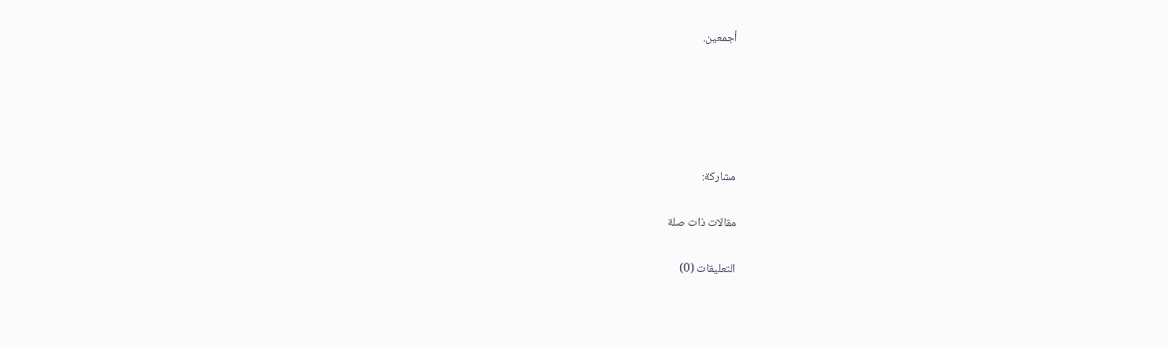أجمعين.





مشاركة:

مقالات ذات صلة

التعليقات (0)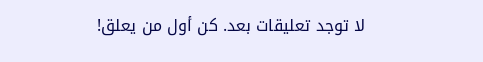لا توجد تعليقات بعد. كن أول من يعلق!